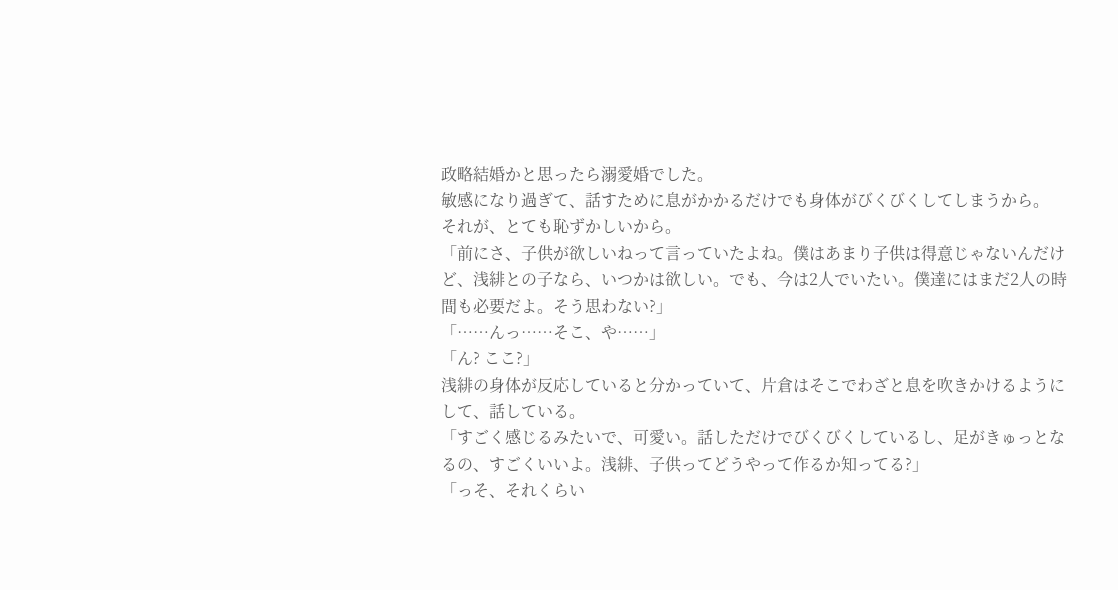政略結婚かと思ったら溺愛婚でした。
敏感になり過ぎて、話すために息がかかるだけでも身体がびくびくしてしまうから。
それが、とても恥ずかしいから。
「前にさ、子供が欲しいねって言っていたよね。僕はあまり子供は得意じゃないんだけど、浅緋との子なら、いつかは欲しい。でも、今は2人でいたい。僕達にはまだ2人の時間も必要だよ。そう思わない?」
「……んっ……そこ、や……」
「ん? ここ?」
浅緋の身体が反応していると分かっていて、片倉はそこでわざと息を吹きかけるようにして、話している。
「すごく感じるみたいで、可愛い。話しただけでびくびくしているし、足がきゅっとなるの、すごくいいよ。浅緋、子供ってどうやって作るか知ってる?」
「っそ、それくらい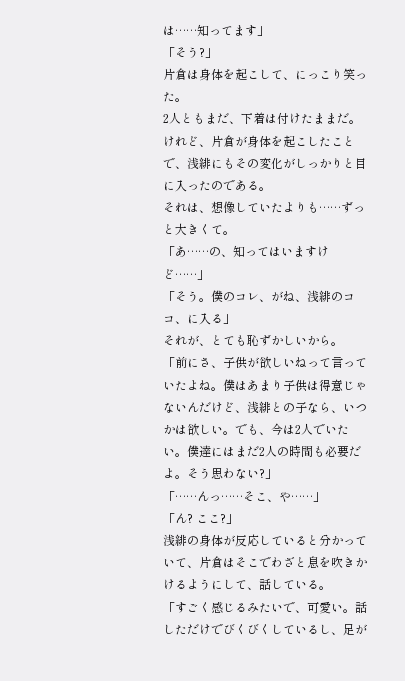は……知ってます」
「そう?」
片倉は身体を起こして、にっこり笑った。
2人ともまだ、下着は付けたままだ。
けれど、片倉が身体を起こしたことで、浅緋にもその変化がしっかりと目に入ったのである。
それは、想像していたよりも……ずっと大きくて。
「あ……の、知ってはいますけど……」
「そう。僕のコレ、がね、浅緋のココ、に入る」
それが、とても恥ずかしいから。
「前にさ、子供が欲しいねって言っていたよね。僕はあまり子供は得意じゃないんだけど、浅緋との子なら、いつかは欲しい。でも、今は2人でいたい。僕達にはまだ2人の時間も必要だよ。そう思わない?」
「……んっ……そこ、や……」
「ん? ここ?」
浅緋の身体が反応していると分かっていて、片倉はそこでわざと息を吹きかけるようにして、話している。
「すごく感じるみたいで、可愛い。話しただけでびくびくしているし、足が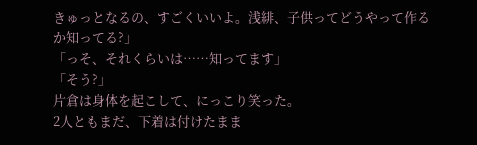きゅっとなるの、すごくいいよ。浅緋、子供ってどうやって作るか知ってる?」
「っそ、それくらいは……知ってます」
「そう?」
片倉は身体を起こして、にっこり笑った。
2人ともまだ、下着は付けたまま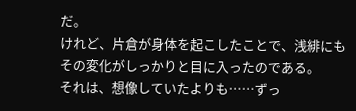だ。
けれど、片倉が身体を起こしたことで、浅緋にもその変化がしっかりと目に入ったのである。
それは、想像していたよりも……ずっ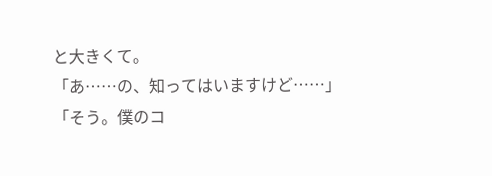と大きくて。
「あ……の、知ってはいますけど……」
「そう。僕のコ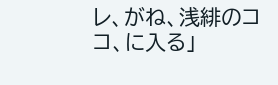レ、がね、浅緋のココ、に入る」